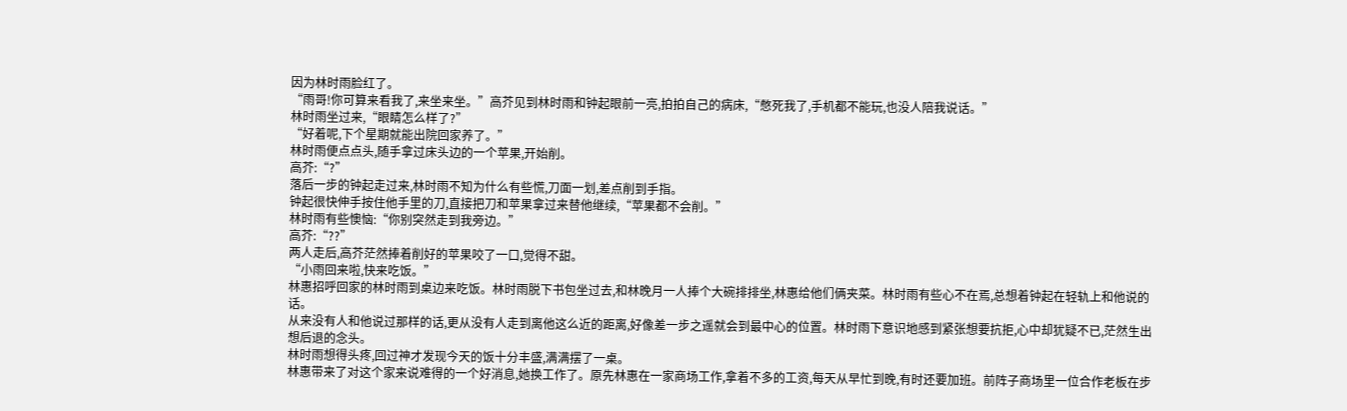因为林时雨脸红了。
“雨哥!你可算来看我了,来坐来坐。”高芥见到林时雨和钟起眼前一亮,拍拍自己的病床,“憋死我了,手机都不能玩,也没人陪我说话。”
林时雨坐过来,“眼睛怎么样了?”
“好着呢,下个星期就能出院回家养了。”
林时雨便点点头,随手拿过床头边的一个苹果,开始削。
高芥:“?”
落后一步的钟起走过来,林时雨不知为什么有些慌,刀面一划,差点削到手指。
钟起很快伸手按住他手里的刀,直接把刀和苹果拿过来替他继续,“苹果都不会削。”
林时雨有些懊恼:“你别突然走到我旁边。”
高芥:“??”
两人走后,高芥茫然捧着削好的苹果咬了一口,觉得不甜。
“小雨回来啦,快来吃饭。”
林惠招呼回家的林时雨到桌边来吃饭。林时雨脱下书包坐过去,和林晚月一人捧个大碗排排坐,林惠给他们俩夹菜。林时雨有些心不在焉,总想着钟起在轻轨上和他说的话。
从来没有人和他说过那样的话,更从没有人走到离他这么近的距离,好像差一步之遥就会到最中心的位置。林时雨下意识地感到紧张想要抗拒,心中却犹疑不已,茫然生出想后退的念头。
林时雨想得头疼,回过神才发现今天的饭十分丰盛,满满摆了一桌。
林惠带来了对这个家来说难得的一个好消息,她换工作了。原先林惠在一家商场工作,拿着不多的工资,每天从早忙到晚,有时还要加班。前阵子商场里一位合作老板在步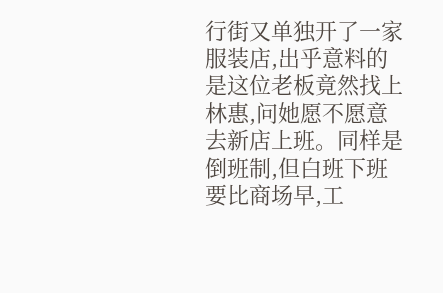行街又单独开了一家服装店,出乎意料的是这位老板竟然找上林惠,问她愿不愿意去新店上班。同样是倒班制,但白班下班要比商场早,工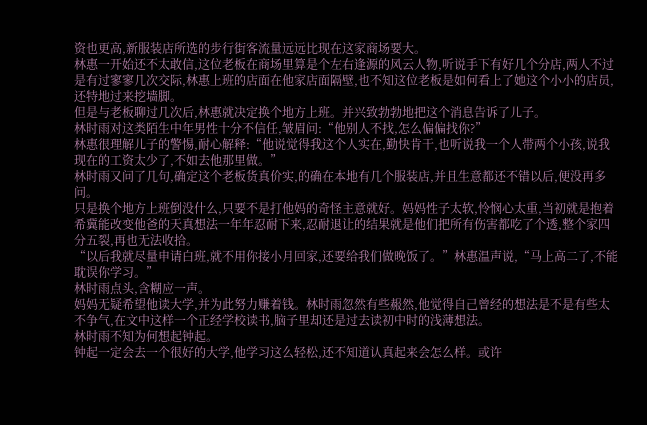资也更高,新服装店所选的步行街客流量远远比现在这家商场要大。
林惠一开始还不太敢信,这位老板在商场里算是个左右逢源的风云人物,听说手下有好几个分店,两人不过是有过寥寥几次交际,林惠上班的店面在他家店面隔壁,也不知这位老板是如何看上了她这个小小的店员,还特地过来挖墙脚。
但是与老板聊过几次后,林惠就决定换个地方上班。并兴致勃勃地把这个消息告诉了儿子。
林时雨对这类陌生中年男性十分不信任,皱眉问:“他别人不找,怎么偏偏找你?”
林惠很理解儿子的警惕,耐心解释:“他说觉得我这个人实在,勤快肯干,也听说我一个人带两个小孩,说我现在的工资太少了,不如去他那里做。”
林时雨又问了几句,确定这个老板货真价实,的确在本地有几个服装店,并且生意都还不错以后,便没再多问。
只是换个地方上班倒没什么,只要不是打他妈的奇怪主意就好。妈妈性子太软,怜悯心太重,当初就是抱着希冀能改变他爸的天真想法一年年忍耐下来,忍耐退让的结果就是他们把所有伤害都吃了个透,整个家四分五裂,再也无法收拾。
“以后我就尽量申请白班,就不用你接小月回家,还要给我们做晚饭了。”林惠温声说,“马上高二了,不能耽误你学习。”
林时雨点头,含糊应一声。
妈妈无疑希望他读大学,并为此努力赚着钱。林时雨忽然有些赧然,他觉得自己曾经的想法是不是有些太不争气,在文中这样一个正经学校读书,脑子里却还是过去读初中时的浅薄想法。
林时雨不知为何想起钟起。
钟起一定会去一个很好的大学,他学习这么轻松,还不知道认真起来会怎么样。或许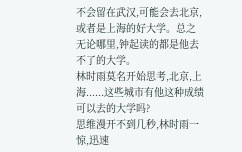不会留在武汉,可能会去北京,或者是上海的好大学。总之无论哪里,钟起读的都是他去不了的大学。
林时雨莫名开始思考,北京,上海......这些城市有他这种成绩可以去的大学吗?
思维漫开不到几秒,林时雨一惊,迅速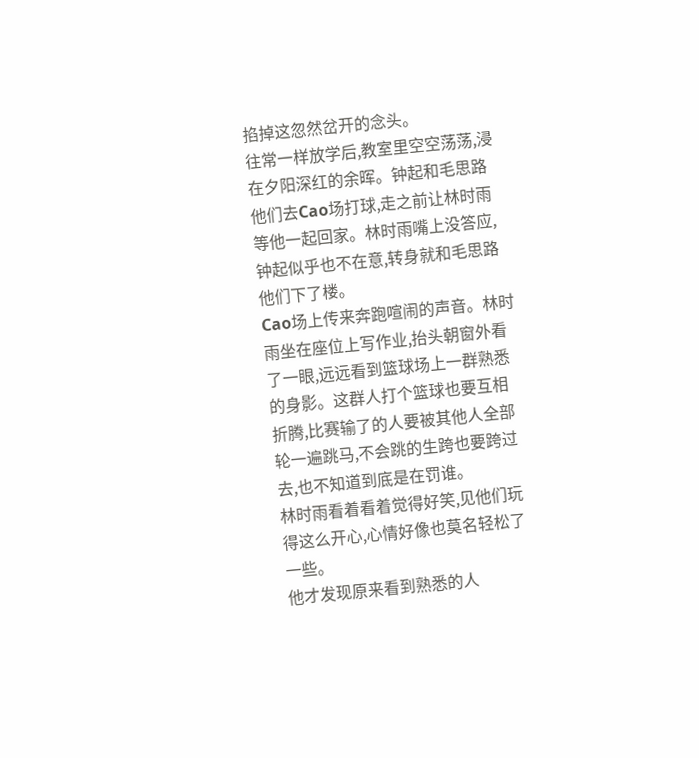掐掉这忽然岔开的念头。
往常一样放学后,教室里空空荡荡,浸在夕阳深红的余晖。钟起和毛思路他们去Cao场打球,走之前让林时雨等他一起回家。林时雨嘴上没答应,钟起似乎也不在意,转身就和毛思路他们下了楼。
Cao场上传来奔跑喧闹的声音。林时雨坐在座位上写作业,抬头朝窗外看了一眼,远远看到篮球场上一群熟悉的身影。这群人打个篮球也要互相折腾,比赛输了的人要被其他人全部轮一遍跳马,不会跳的生跨也要跨过去,也不知道到底是在罚谁。
林时雨看着看着觉得好笑,见他们玩得这么开心,心情好像也莫名轻松了一些。
他才发现原来看到熟悉的人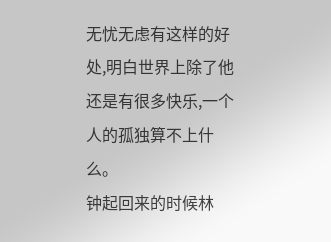无忧无虑有这样的好处,明白世界上除了他还是有很多快乐,一个人的孤独算不上什么。
钟起回来的时候林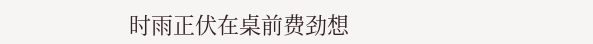时雨正伏在桌前费劲想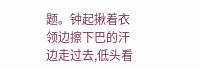题。钟起揪着衣领边擦下巴的汗边走过去,低头看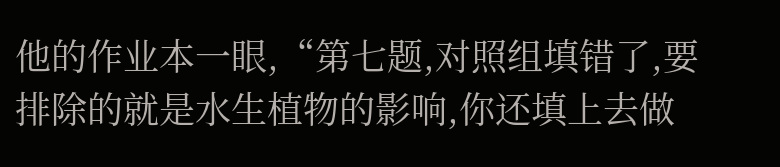他的作业本一眼,“第七题,对照组填错了,要排除的就是水生植物的影响,你还填上去做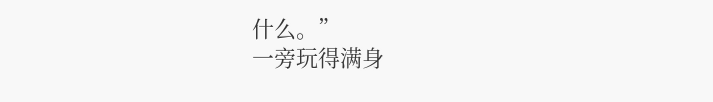什么。”
一旁玩得满身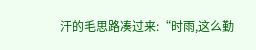汗的毛思路凑过来:“时雨,这么勤